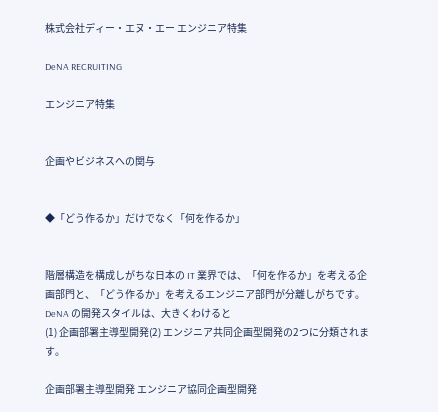株式会社ディー・エヌ・エー エンジニア特集

DeNA RECRUITING

エンジニア特集


企画やビジネスへの関与


◆「どう作るか」だけでなく「何を作るか」


階層構造を構成しがちな日本の IT 業界では、「何を作るか」を考える企画部門と、「どう作るか」を考えるエンジニア部門が分離しがちです。
DeNA の開発スタイルは、大きくわけると
(1) 企画部署主導型開発(2) エンジニア共同企画型開発の2つに分類されます。

企画部署主導型開発 エンジニア協同企画型開発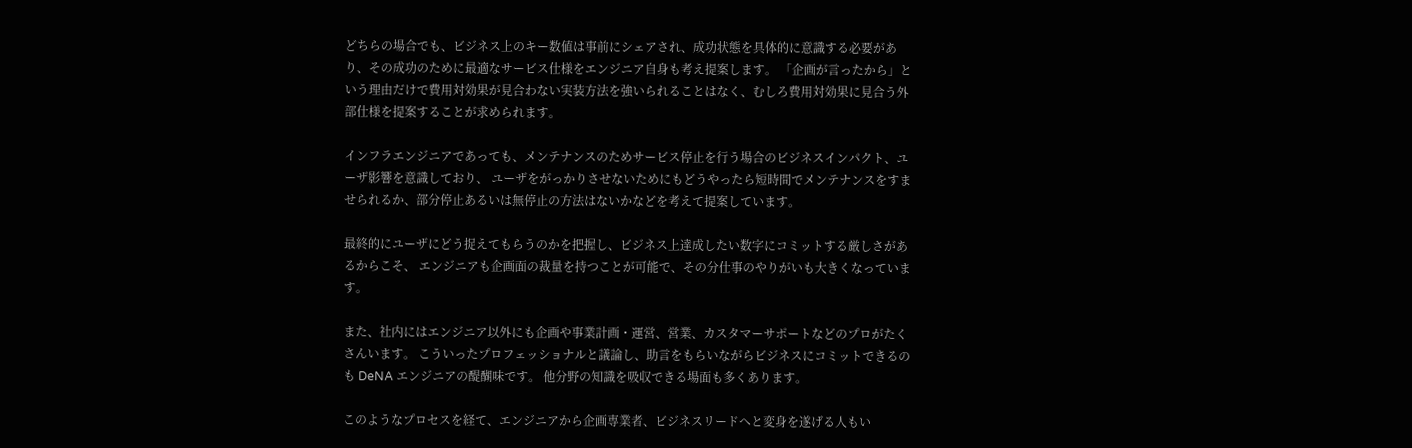どちらの場合でも、ビジネス上のキー数値は事前にシェアされ、成功状態を具体的に意識する必要があり、その成功のために最適なサービス仕様をエンジニア自身も考え提案します。 「企画が言ったから」という理由だけで費用対効果が見合わない実装方法を強いられることはなく、むしろ費用対効果に見合う外部仕様を提案することが求められます。

インフラエンジニアであっても、メンテナンスのためサービス停止を行う場合のビジネスインパクト、ユーザ影響を意識しており、 ユーザをがっかりさせないためにもどうやったら短時間でメンテナンスをすませられるか、部分停止あるいは無停止の方法はないかなどを考えて提案しています。

最終的にユーザにどう捉えてもらうのかを把握し、ビジネス上達成したい数字にコミットする厳しさがあるからこそ、 エンジニアも企画面の裁量を持つことが可能で、その分仕事のやりがいも大きくなっています。

また、社内にはエンジニア以外にも企画や事業計画・運営、営業、カスタマーサポートなどのプロがたくさんいます。 こういったプロフェッショナルと議論し、助言をもらいながらビジネスにコミットできるのも DeNA エンジニアの醍醐味です。 他分野の知識を吸収できる場面も多くあります。

このようなプロセスを経て、エンジニアから企画専業者、ビジネスリードへと変身を遂げる人もい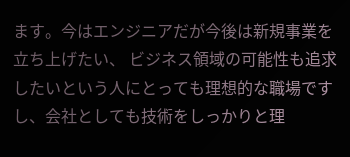ます。今はエンジニアだが今後は新規事業を立ち上げたい、 ビジネス領域の可能性も追求したいという人にとっても理想的な職場ですし、会社としても技術をしっかりと理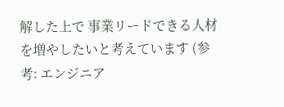解した上で 事業リードできる人材を増やしたいと考えています (参考: エンジニア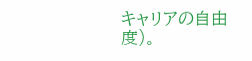キャリアの自由度)。